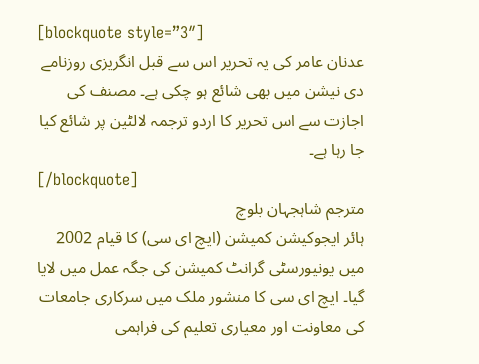[blockquote style=”3″]
عدنان عامر کی یہ تحریر اس سے قبل انگریزی روزنامے دی نیشن میں بھی شائع ہو چکی ہے۔ مصنف کی اجازت سے اس تحریر کا اردو ترجمہ لالٹین پر شائع کیا جا رہا ہے۔
[/blockquote]
مترجم شاہجہان بلوچ
ہائر ایجوکیشن کمیشن (ایچ ای سی) کا قیام 2002 میں یونیورسٹی گرانٹ کمیشن کی جگہ عمل میں لایا گیا۔ ایچ ای سی کا منشور ملک میں سرکاری جامعات کی معاونت اور معیاری تعلیم کی فراہمی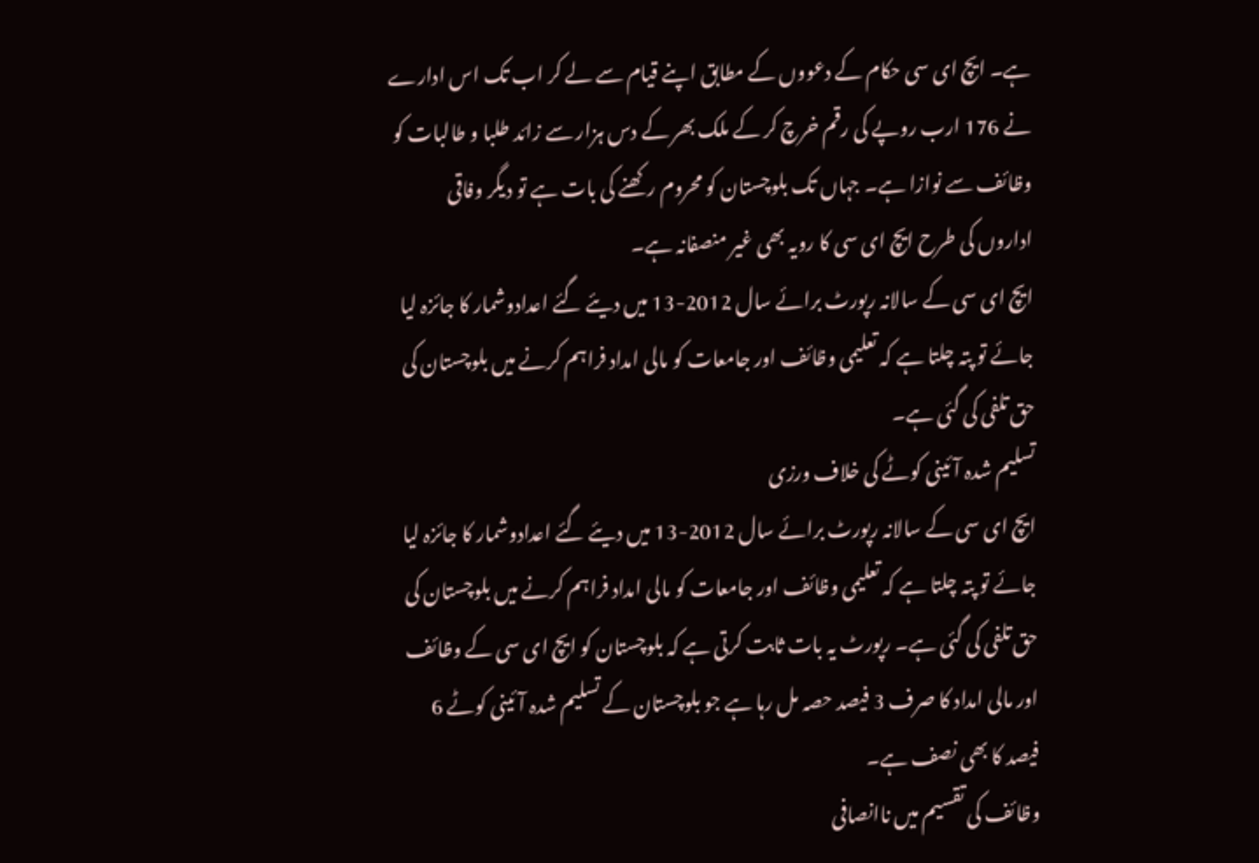ہے۔ ایچ ای سی حکام کے دعووں کے مطابق اپنے قیام سے لے کر اب تک اس ادارے نے 176 ارب روپے کی رقم خرچ کر کے ملک بھر کے دس ہزار سے زائد طلبا و طالبات کو وظائف سے نوازا ہے۔ جہاں تک بلوچستان کو محروم رکھنے کی بات ہے تو دیگر وفاقی اداروں کی طرح ایچ ای سی کا رویہ بھی غیر منصفانہ ہے۔
ایچ ای سی کے سالانہ رپورٹ برائے سال 2012-13 میں دیئے گئے اعدادوشمار کا جائزہ لیا جائے تو پتہ چلتا ہے کہ تعلیمی وظائف اور جامعات کو مالی امداد فراہم کرنے میں بلوچستان کی حق تلفی کی گئی ہے۔
تسلیم شدہ آئینی کوٹے کی خلاف ورزی
ایچ ای سی کے سالانہ رپورٹ برائے سال 2012-13 میں دیئے گئے اعدادوشمار کا جائزہ لیا جائے تو پتہ چلتا ہے کہ تعلیمی وظائف اور جامعات کو مالی امداد فراہم کرنے میں بلوچستان کی حق تلفی کی گئی ہے۔ رپورٹ یہ بات ثابت کرتی ہے کہ بلوچستان کو ایچ ای سی کے وظائف اور مالی امداد کا صرف 3 فیصد حصہ مل رہا ہے جو بلوچستان کے تسلیم شدہ آئینی کوٹے 6 فیصد کا بھی نصف ہے۔
وظائف کی تقسیم میں ناانصافی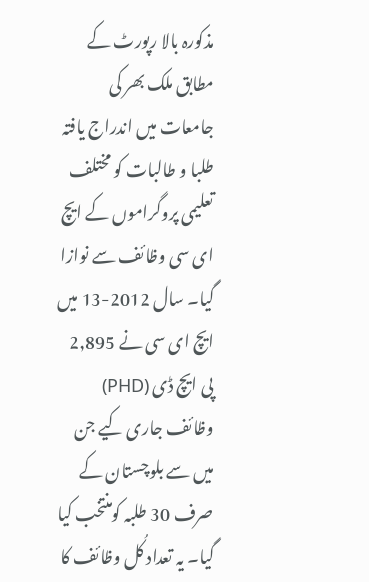مذکورہ بالا رپورٹ کے مطابق ملک بھر کی جامعات میں اندراج یافتہ طلبا و طالبات کو مختلف تعلیمی پروگراموں کے ایچ ای سی وظائف سے نوازا گیا۔ سال 2012-13 میں ایچ ای سی نے 2,895 پی ایچ ڈی (PHD) وظائف جاری کیے جن میں سے بلوچستان کے صرف 30 طلبہ کومنتخب کیا گیا۔ یہ تعداد کُل وظائف کا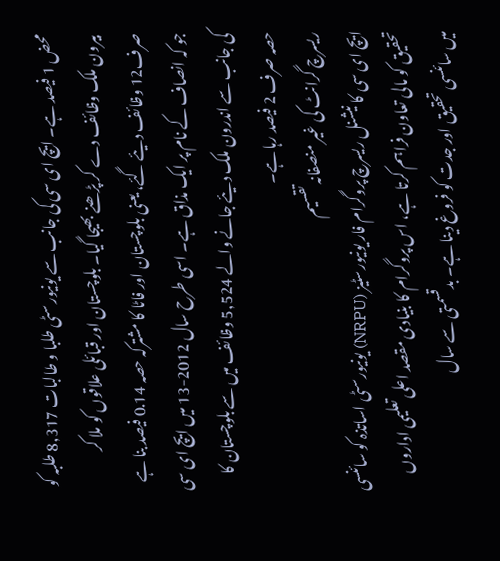محض 1 فیصد ہے۔ ایچ ای سی کی جانب سے یونیورسٹی طلبا و طالبات 8,317 طلبہ کو بیرون ملک وظائف دے کر پڑھنے بھیجا گیا۔ بلوچستان اور قبائلی علاقوں کو ملا کر صرف12 وظائف دیئے گئے، یعنی بلوچستان اور فاٹا کا مشترکہ حصہ 0.14 فیصد بنا ہے جو کہ انصاف کے نام پر ایک مذاق ہے۔ اسی طرح سال 2012-13 میں ایچ ای سی کی جانب سے اندرون ملک دیئے جانے والے 5,524 وظائف میں سے بلوچستان کا حصہ صرف 2 فیصد رہا ہے۔
ریسرچ گرانٹ کی غیر منصفانہ تقسیم
ایچ ای سی کا نیشنل ریسرچ پروگرام فار یونیورسٹیز (NRPU) یونیورسٹی اساتذہ کو سائنسی تحقیق کو مالی تعاون فراہم کرتا ہے، اس پروگرام کا بنیادی مقصد اعلی تعلیمی اداروں میں سائنسی تحقیق اور جدت کو فروغ دینا ہے۔ بدقسمتی سے سال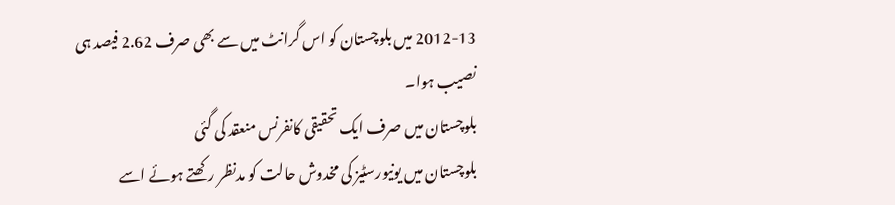2012-13 میں بلوچستان کو اس گرانٹ میں سے بھی صرف 2.62 فیصد ہی نصیب ہوا۔
بلوچستان میں صرف ایک تحقیقی کانفرنس منعقد کی گئی
بلوچستان میں یونیورسٹیز کی مخدوش حالت کو مدنظر رکھتے ہوئے اسے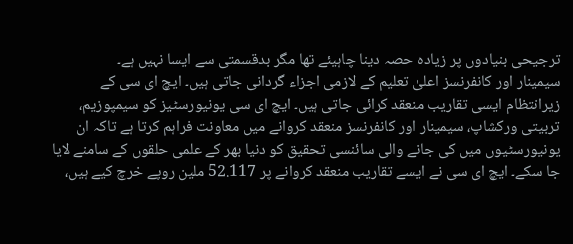ترجیحی بنیادوں پر زیادہ حصہ دینا چاہیئے تھا مگر بدقسمتی سے ایسا نہیں ہے۔
سیمینار اور کانفرنسز اعلیٰ تعلیم کے لازمی اجزاء گردانی جاتی ہیں۔ ایچ ای سی کے زیرانتظام ایسی تقاریب منعقد کرائی جاتی ہیں۔ ایچ ای سی یونیورسٹیز کو سیمپوزیم، تربیتی ورکشاپ، سیمینار اور کانفرنسز منعقد کروانے میں معاونت فراہم کرتا ہے تاکہ ان یونیورسٹیوں میں کی جانے والی سائنسی تحقیق کو دنیا بھر کے علمی حلقوں کے سامنے لایا جا سکے۔ ایچ ای سی نے ایسے تقاریب منعقد کروانے پر 52.117 ملین روپے خرچ کیے ہیں،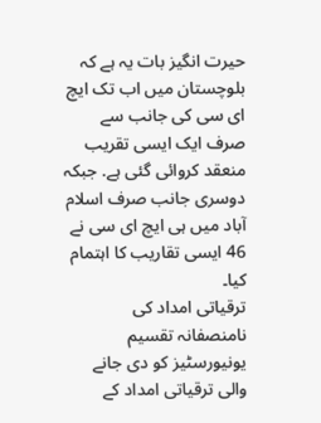حیرت انگیز بات یہ ہے کہ بلوچستان میں اب تک ایچ ای سی کی جانب سے صرف ایک ایسی تقریب منعقد کروائی گئی ہے. جبکہ دوسری جانب صرف اسلام آباد میں ہی ایچ ای سی نے 46 ایسی تقاریب کا اہتمام کیا۔
ترقیاتی امداد کی نامنصفانہ تقسیم
یونیورسٹیز کو دی جانے والی ترقیاتی امداد کے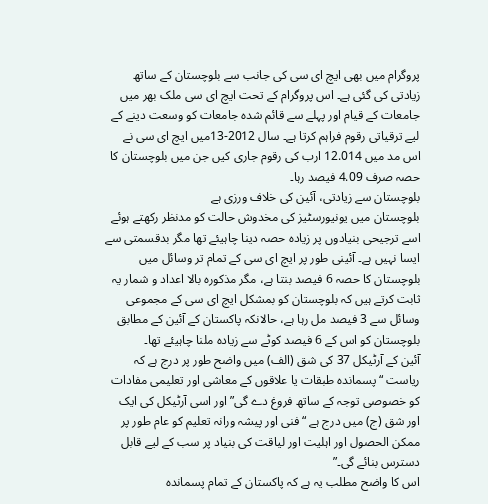پروگرام میں بھی ایچ ای سی کی جانب سے بلوچستان کے ساتھ زیادتی کی گئی ہے۔ اس پروگرام کے تحت ایچ ای سی ملک بھر میں جامعات کے قیام اور پہلے سے قائم شدہ جامعات کو وسعت دینے کے لیے ترقیاتی رقوم فراہم کرتا ہے۔ سال 2012-13میں ایچ ای سی نے اس مد میں 12.014 ارب کی رقوم جاری کیں جن میں بلوچستان کا حصہ صرف 4.09 فیصد رہا۔
بلوچستان سے زیادتی، آئین کی خلاف ورزی ہے
بلوچستان میں یونیورسٹیز کی مخدوش حالت کو مدنظر رکھتے ہوئے اسے ترجیحی بنیادوں پر زیادہ حصہ دینا چاہیئے تھا مگر بدقسمتی سے ایسا نہیں ہے۔ آئینی طور پر ایچ ای سی کے تمام تر وسائل میں بلوچستان کا حصہ 6 فیصد بنتا ہے، مگر مذکورہ بالا اعداد و شمار یہ ثابت کرتے ہیں کہ بلوچستان کو بمشکل ایچ ای سی کے مجموعی وسائل سے 3 فیصد مل رہا ہے، حالانکہ پاکستان کے آئین کے مطابق بلوچستان کو اس کے 6 فیصد کوٹے سے زیادہ ملنا چاہیئے تھا۔
آئین کے آرٹیکل 37 کی شق (الف) میں واضح طور پر درج ہے کہ ریاست “پسماندہ طبقات یا علاقوں کے معاشی اور تعلیمی مفادات کو خصوصی توجہ کے ساتھ فروغ دے گی” اور اسی آرٹیکل کی ایک اور شق (ج) میں درج ہے “فنی اور پیشہ ورانہ تعلیم کو عام طور پر ممکن الحصول اور اہلیت اور لیاقت کی بنیاد پر سب کے لیے قابل دسترس بنائے گی۔”
اس کا واضح مطلب یہ ہے کہ پاکستان کے تمام پسماندہ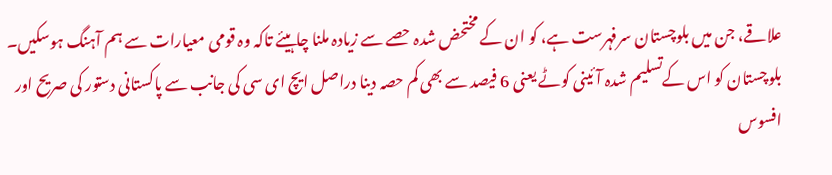علاقے، جن میں بلوچستان سرفہرست ہے، کو ان کے مختحض شدہ حصے سے زیادہ ملنا چاہیئے تاکہ وہ قومی معیارات سے ہم آہنگ ہوسکیں۔ بلوچستان کو اس کےتسلیم شدہ آئینی کوٹے یعنی 6 فیصد سے بھی کم حصہ دینا دراصل ایچ ای سی کی جانب سے پاکستانی دستور کی صریح اور افسوس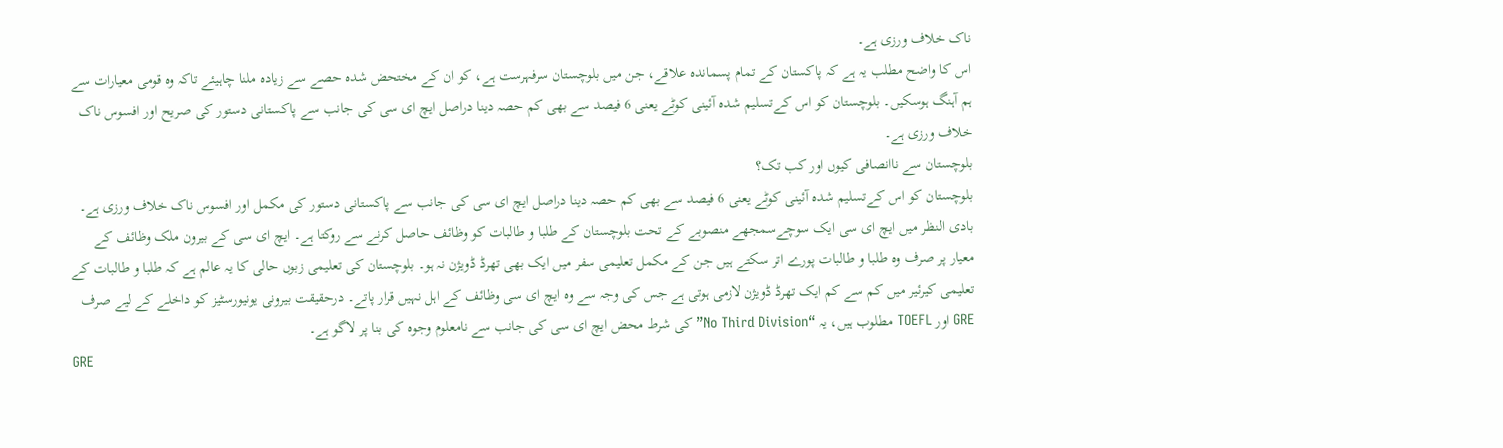ناک خلاف ورزی ہے۔
اس کا واضح مطلب یہ ہے کہ پاکستان کے تمام پسماندہ علاقے، جن میں بلوچستان سرفہرست ہے، کو ان کے مختحض شدہ حصے سے زیادہ ملنا چاہیئے تاکہ وہ قومی معیارات سے ہم آہنگ ہوسکیں۔ بلوچستان کو اس کےتسلیم شدہ آئینی کوٹے یعنی 6 فیصد سے بھی کم حصہ دینا دراصل ایچ ای سی کی جانب سے پاکستانی دستور کی صریح اور افسوس ناک خلاف ورزی ہے۔
بلوچستان سے ناانصافی کیوں اور کب تک؟
بلوچستان کو اس کےتسلیم شدہ آئینی کوٹے یعنی 6 فیصد سے بھی کم حصہ دینا دراصل ایچ ای سی کی جانب سے پاکستانی دستور کی مکمل اور افسوس ناک خلاف ورزی ہے۔
بادی النظر میں ایچ ای سی ایک سوچےسمجھے منصوبے کے تحت بلوچستان کے طلبا و طالبات کو وظائف حاصل کرنے سے روکتا ہے۔ ایچ ای سی کے بیرون ملک وظائف کے معیار پر صرف وہ طلبا و طالبات پورے اتر سکتے ہیں جن کے مکمل تعلیمی سفر میں ایک بھی تھرڈ ڈویژن نہ ہو۔ بلوچستان کی تعلیمی زبوں حالی کا یہ عالم ہے کہ طلبا و طالبات کے تعلیمی کیرئیر میں کم سے کم ایک تھرڈ ڈویژن لازمی ہوتی ہے جس کی وجہ سے وہ ایچ ای سی وظائف کے اہل نہیں قرار پاتے۔ درحقیقت بیرونی یونیورسٹیز کو داخلے کے لیے صرف
GRE اور TOEFL مطلوب ہیں، یہ “No Third Division” کی شرط محض ایچ ای سی کی جانب سے نامعلوم وجوہ کی بنا پر لاگو ہے۔
GRE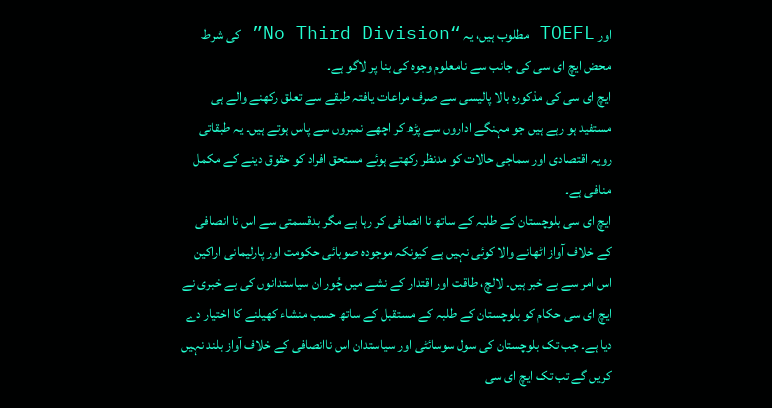اور TOEFL مطلوب ہیں، یہ “No Third Division” کی شرط محض ایچ ای سی کی جانب سے نامعلوم وجوہ کی بنا پر لاگو ہے۔
ایچ ای سی کی مذکوره بالا پالیسی سے صرف مراعات یافتہ طبقے سے تعلق رکھنے والے ہی مستفید ہو رہے ہیں جو مہنگے اداروں سے پڑھ کر اچھے نمبروں سے پاس ہوتے ہیں۔ یہ طبقاتی رویہ اقتصادی اور سماجی حالات کو مدنظر رکھتے ہوئے مستحق افراد کو حقوق دینے کے مکمل منافی ہے۔
ایچ ای سی بلوچستان کے طلبہ کے ساتھ نا انصافی کر رہا ہے مگر بدقسمتی سے اس نا انصافی کے خلاف آواز اٹھانے والا کوئی نہیں ہے کیونکہ موجودہ صوبائی حکومت اور پارلیمانی اراکین اس امر سے بے خبر ہیں۔ لالچ، طاقت اور اقتدار کے نشے میں چُور ان سیاستدانوں کی بے خبری نے ایچ ای سی حکام کو بلوچستان کے طلبہ کے مستقبل کے ساتھ حسب منشاء کھیلنے کا اختیار دے دیا ہے۔ جب تک بلوچستان کی سول سوسائٹی اور سیاستدان اس ناانصافی کے خلاف آواز بلند نہیں کریں گے تب تک ایچ ای سی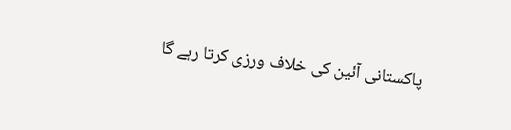پاکستانی آئین کی خلاف ورزی کرتا رہے گا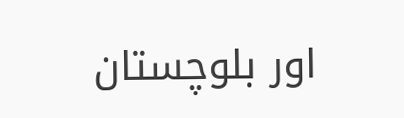اور بلوچستان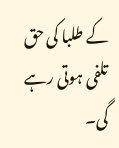کے طلبا کی حق تلفی ہوتی رہے گی۔